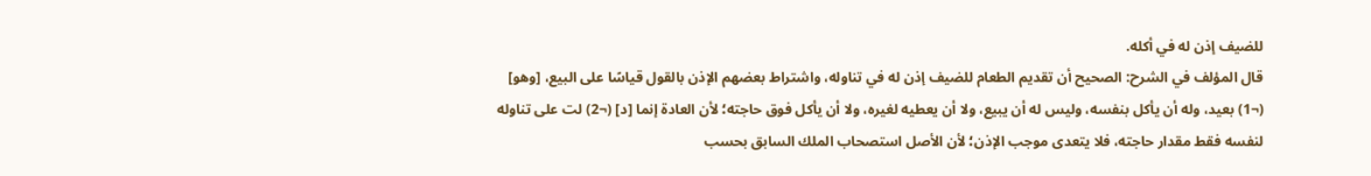للضيف إذن له في أكله.
قال المؤلف في الشرح: الصحيح أن تقديم الطعام للضيف إذن له في تناوله، واشتراط بعضهم الإذن بالقول قياسًا على البيع، [وهو] (¬1) بعيد، وله أن يأكل بنفسه، وليس له أن يبيع، ولا أن يعطيه لغيره، ولا أن يأكل فوق حاجته؛ لأن العادة إنما [د] (¬2) لت على تناوله لنفسه فقط مقدار حاجته، فلا يتعدى موجب الإذن؛ لأن الأصل استصحاب الملك السابق بحسب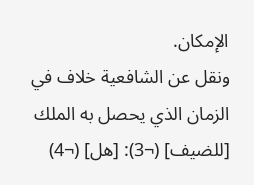الإمكان.
ونقل عن الشافعية خلاف في الزمان الذي يحصل به الملك [للضيف] (¬3): [هل] (¬4)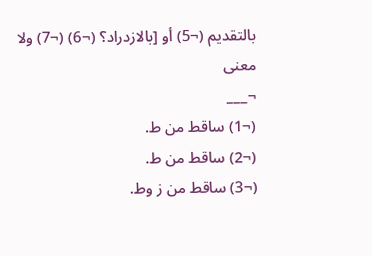بالتقديم (¬5) أو [بالازدراد؟ (¬6) (¬7) ولا معنى
¬___
(¬1) ساقط من ط.
(¬2) ساقط من ط.
(¬3) ساقط من ز وط.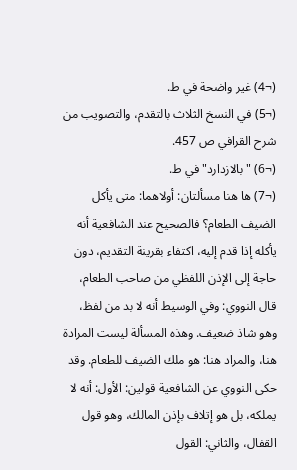(¬4) غير واضحة في ط.
(¬5) في النسخ الثلاث بالتقدم، والتصويب من شرح القرافي ص 457.
(¬6) "بالازدارد" في ط.
(¬7) ها هنا مسألتان: أولاهما: متى يأكل الضيف الطعام؟ فالصحيح عند الشافعية أنه يأكله إذا قدم إليه، اكتفاء بقرينة التقديم، دون حاجة إلى الإذن اللفظي من صاحب الطعام، قال النووي: وفي الوسيط أنه لا بد من لفظ، وهو شاذ ضعيف. وهذه المسألة ليست المرادة هنا، والمراد هنا: هو ملك الضيف للطعام. وقد حكى النووي عن الشافعية قولين: الأول: أنه لا يملكه، بل هو إتلاف بإذن المالك، وهو قول القفال، والثاني: القول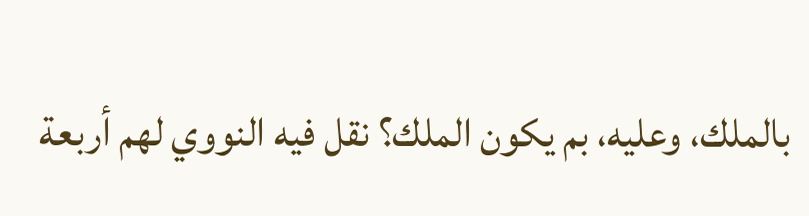بالملك، وعليه، بم يكون الملك؟ نقل فيه النووي لهم أربعة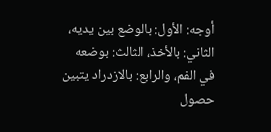أوجه: الأول: بالوضع بين يديه، الثاني: بالأخذ، الثالث: بوضعه في الفم، والرابع: بالازدراد يتبين حصول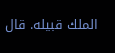الملك قبيله. قال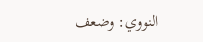النووي: وضعف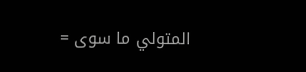المتولي ما سوى =